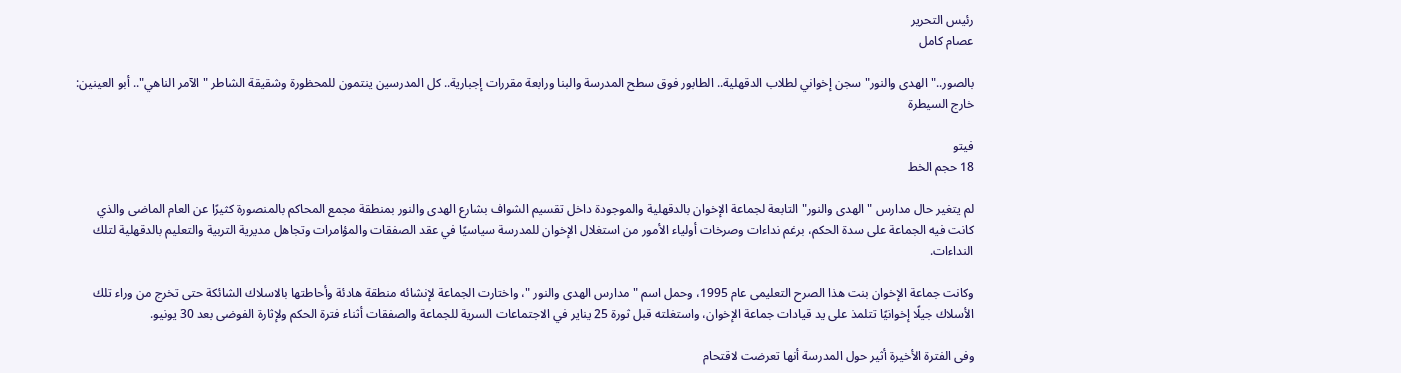رئيس التحرير
عصام كامل

بالصور.."الهدى والنور" سجن إخواني لطلاب الدقهلية.. الطابور فوق سطح المدرسة والبنا ورابعة مقررات إجبارية.. كل المدرسين ينتمون للمحظورة وشقيقة الشاطر "الآمر الناهي".. أبو العينين: خارج السيطرة

فيتو
18 حجم الخط

لم يتغير حال مدارس "الهدى والنور" التابعة لجماعة الإخوان بالدقهلية والموجودة داخل تقسيم الشواف بشارع الهدى والنور بمنطقة مجمع المحاكم بالمنصورة كثيرًا عن العام الماضى والذي كانت فيه الجماعة على سدة الحكم، برغم نداءات وصرخات أولياء الأمور من استغلال الإخوان للمدرسة سياسيًا في عقد الصفقات والمؤامرات وتجاهل مديرية التربية والتعليم بالدقهلية لتلك النداءات.

وكانت جماعة الإخوان بنت هذا الصرح التعليمى عام 1995، وحمل اسم " مدارس الهدى والنور "، واختارت الجماعة لإنشائه منطقة هادئة وأحاطتها بالاسلاك الشائكة حتى تخرج من وراء تلك الأسلاك جيلًا إخوانيًا تتلمذ على يد قيادات جماعة الإخوان، واستغلته قبل ثورة 25 يناير في الاجتماعات السرية للجماعة والصفقات أثناء فترة الحكم ولإثارة الفوضى بعد 30 يونيو.

وفى الفترة الأخيرة أثير حول المدرسة أنها تعرضت لاقتحام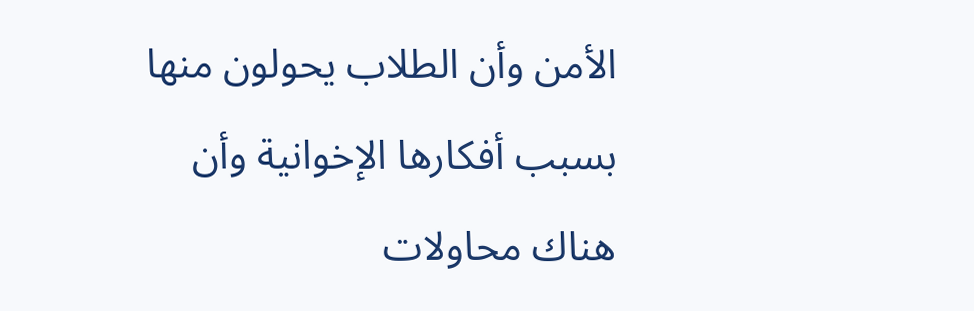الأمن وأن الطلاب يحولون منها بسبب أفكارها الإخوانية وأن هناك محاولات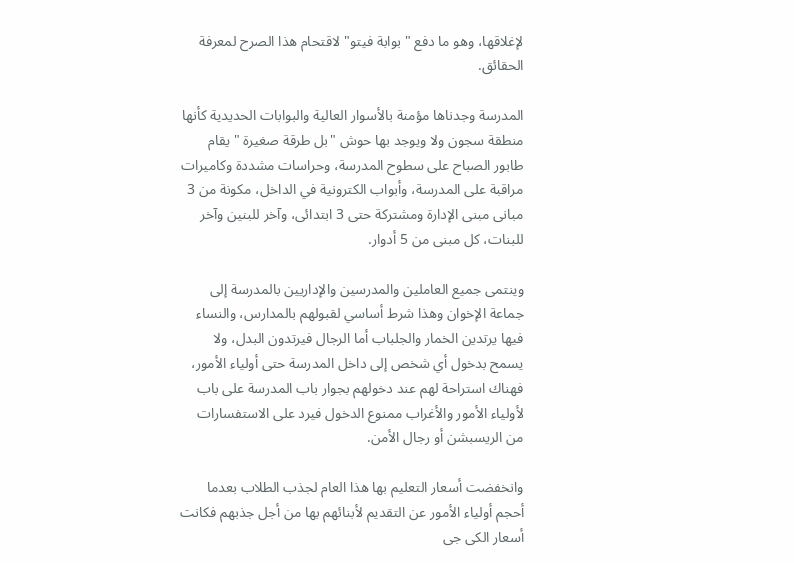لإغلاقها، وهو ما دفع " بوابة فيتو" لاقتحام هذا الصرح لمعرفة الحقائق.

المدرسة وجدناها مؤمنة بالأسوار العالية والبوابات الحديدية كأنها منطقة سجون ولا ويوجد بها حوش "بل طرقة صغيرة " يقام طابور الصباح على سطوح المدرسة، وحراسات مشددة وكاميرات مراقبة على المدرسة، وأبواب الكترونية في الداخل، مكونة من 3 مبانى مبنى الإدارة ومشتركة حتى 3 ابتدائى، وآخر للبنين وآخر للبنات، كل مبنى من 5 أدوار.

وينتمى جميع العاملين والمدرسين والإداريين بالمدرسة إلى جماعة الإخوان وهذا شرط أساسي لقبولهم بالمدارس، والنساء فيها يرتدين الخمار والجلباب أما الرجال فيرتدون البدل، ولا يسمح بدخول أي شخص إلى داخل المدرسة حتى أولياء الأمور، فهناك استراحة لهم عند دخولهم بجوار باب المدرسة على باب لأولياء الأمور والأغراب ممنوع الدخول فيرد على الاستفسارات من الريسبشن أو رجال الأمن.

وانخفضت أسعار التعليم بها هذا العام لجذب الطلاب بعدما أحجم أولياء الأمور عن التقديم لأبنائهم بها من أجل جذبهم فكانت أسعار الكى جى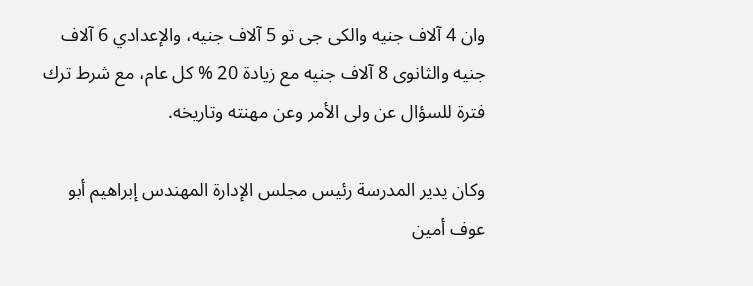وان 4 آلاف جنيه والكى جى تو 5 آلاف جنيه، والإعدادي 6 آلاف جنيه والثانوى 8 آلاف جنيه مع زيادة 20 % كل عام، مع شرط ترك فترة للسؤال عن ولى الأمر وعن مهنته وتاريخه.

وكان يدير المدرسة رئيس مجلس الإدارة المهندس إبراهيم أبو عوف أمين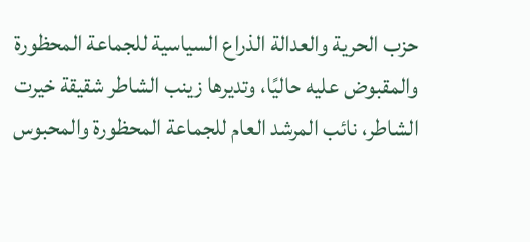حزب الحرية والعدالة الذراع السياسية للجماعة المحظورة والمقبوض عليه حاليًا، وتديرها زينب الشاطر شقيقة خيرت الشاطر، نائب المرشد العام للجماعة المحظورة والمحبوس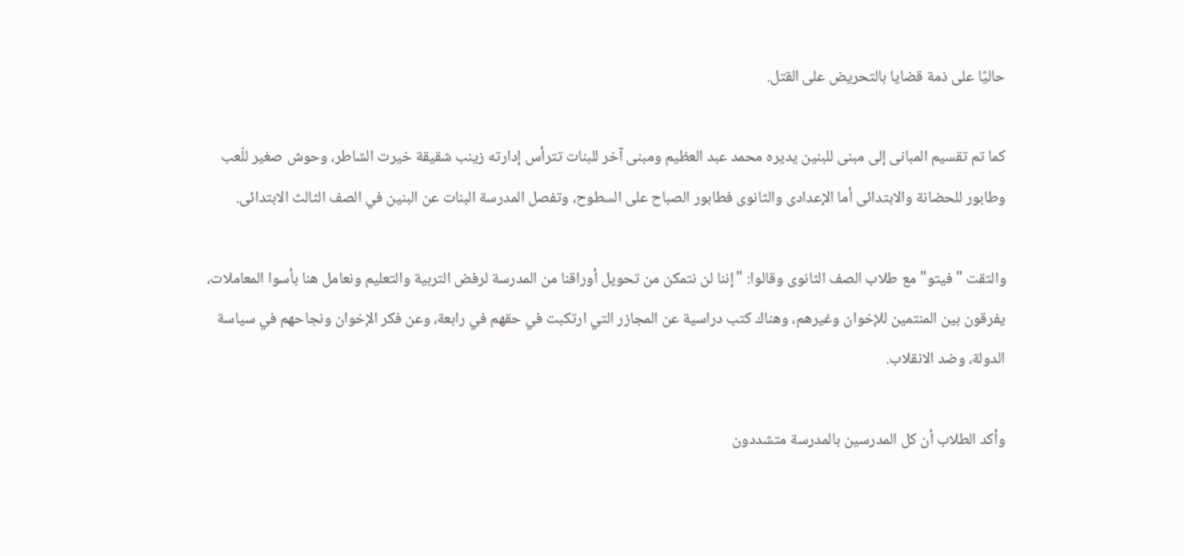حاليًا على ذمة قضايا بالتحريض على القتل.

كما تم تقسيم المبانى إلى مبنى للبنين يديره محمد عبد العظيم ومبنى آخر للبنات تترأس إدارته زينب شقيقة خيرت الشاطر، وحوش صغير للّعب وطابور للحضانة والابتدائى أما الإعدادى والثانوى فطابور الصباح على السطوح، وتفصل المدرسة البنات عن البنين في الصف الثالث الابتدائى.

والتقت "فيتو" مع طلاب الصف الثانوى وقالوا: "إننا لن نتمكن من تحويل أوراقنا من المدرسة لرفض التربية والتعليم ونعامل هنا بأسوا المعاملات، يفرقون بين المنتمين للإخوان وغيرهم، وهناك كتب دراسية عن المجازر التي ارتكبت في حقهم في رابعة، وعن فكر الإخوان ونجاحهم في سياسة الدولة، وضد الانقلاب.

وأكد الطلاب أن كل المدرسين بالمدرسة متشددون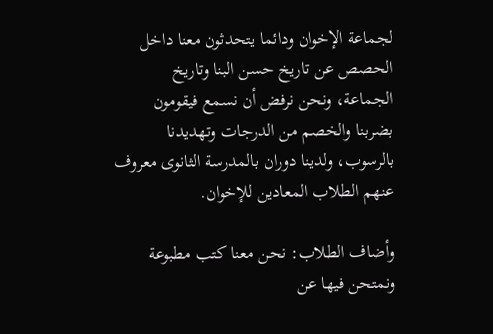لجماعة الإخوان ودائما يتحدثون معنا داخل الحصص عن تاريخ حسن البنا وتاريخ الجماعة، ونحن نرفض أن نسمع فيقومون بضربنا والخصم من الدرجات وتهديدنا بالرسوب، ولدينا دوران بالمدرسة الثانوى معروف عنهم الطلاب المعادين للإخوان.

وأضاف الطلاب: نحن معنا كتب مطبوعة ونمتحن فيها عن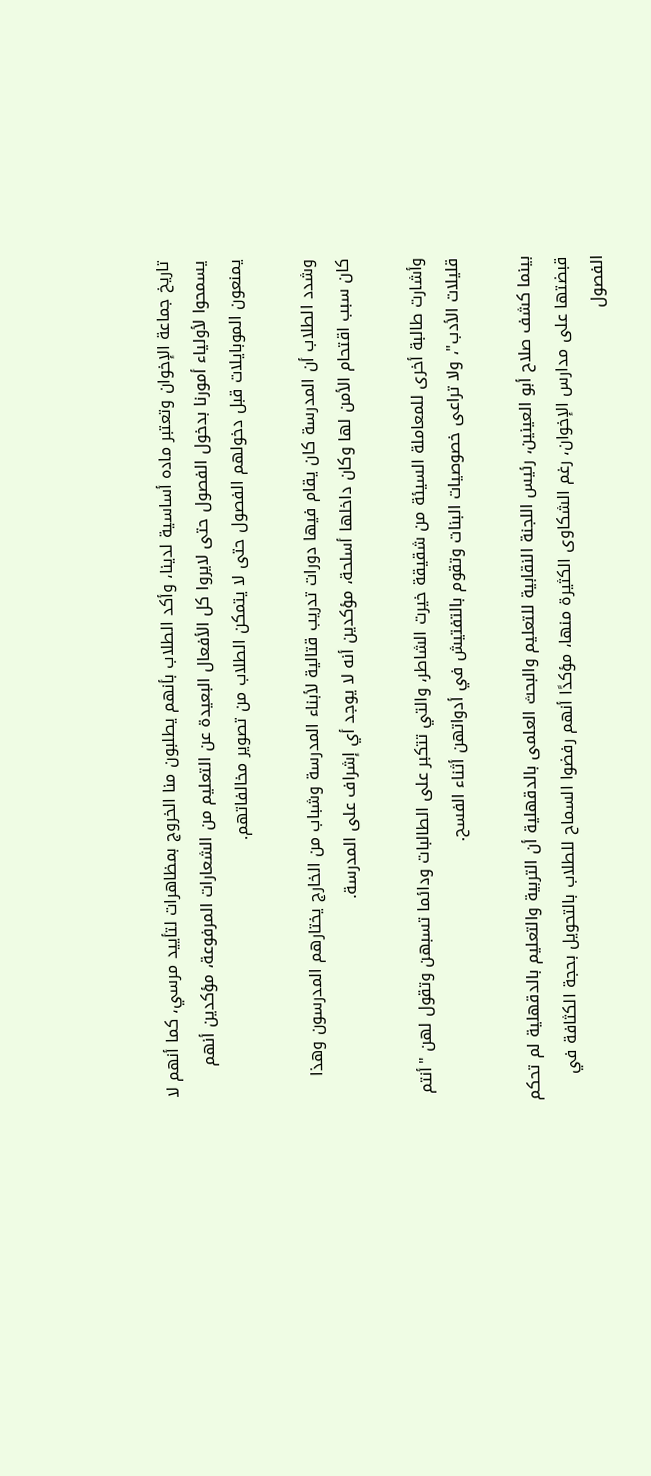تاريخ جماعة الإخوان وتعتبر ماده أساسية لدينا، وأكد الطلاب بأنهم يطلبون منا الخروج بمظاهرات لتأييد مرسي، كما أنهم لا يسمحوا لأولياء أمورنا بدخول الفصول حتى لايروا كل الأفعال البعيدة عن التعليم من الشعارات المرفوعة، مؤكدين أنهم يمنعون الموبايلات قبل دخولهم الفصول حتى لا يتمكن الطلاب من تصوير مخالفاتهم.

وشدد الطلاب أن المدرسة كان يقام فيها دورات تدريب قتالية لأبناء المدرسة وشباب من الخارج يختارهم المدرسون وهذا كان سبب اقتحام الأمن لها وكان داخلها أسلحة، مؤكدين أنه لا يوجد أي إشراف على المدرسة.

وأشارت طالبة أخرى للمعاملة السيئة من شقيقة خيرت الشاطر، والتي تتكبر على الطالبات ودائما تسبهن وتقول لهن "أنتم قليلات الأدب"، ولا تراعى خصوصيات البنات وتقوم بالتفتيش في أدواتهن أثناء الفسح.

بينما كشف صلاح أبو العينين، رئيس اللجنة النقابية للتعليم والبحث العلمى بالدقهلية أن التربية والتعليم بالدقهلية لم تحكم قبضتها على مدارس الإخوان، رغم الشكاوى الكثيرة منها، مؤكدًا أنهم رفضوا السماح للطلاب بالتحويل بحجة الكثافة في الفصول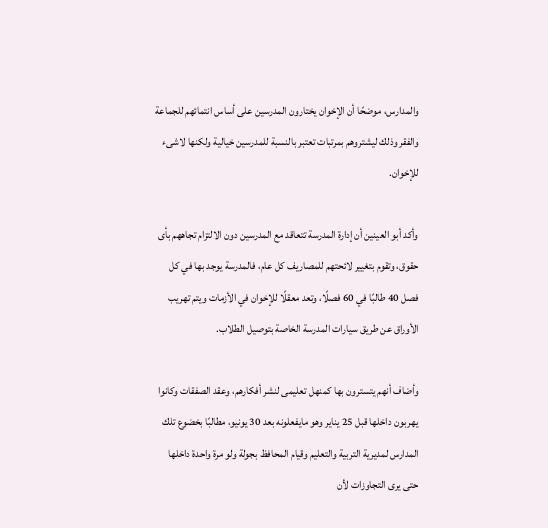والمدارس، موضحًا أن الإخوان يختارون المدرسين على أساس انتمائهم للجماعة والفقر وذلك ليشتروهم بمرتبات تعتبر بالنسبة للمدرسين خيالية ولكنها لاشىء للإخوان.

وأكد أبو العينين أن إدارة المدرسة تتعاقد مع المدرسين دون الالتزام تجاههم بأى حقوق، وتقوم بتغيير لائحتهم للمصاريف كل عام، فالمدرسة يوجد بها في كل فصل 40 طالبًا في 60 فصلًا، وتعد معقلًا للإخوان في الأزمات ويتم تهريب الأوراق عن طريق سيارات المدرسة الخاصة بتوصيل الطلاب.

وأضاف أنهم يتسترون بها كمنهل تعليمى لنشر أفكارهم، وعقد الصفقات وكانوا يهربون داخلها قبل 25 يناير وهو مايفعلونه بعد 30 يونيو، مطالبًا بخضوع تلك المدارس لمديرية التربية والتعليم وقيام المحافظ بجولة ولو مرة واحدة داخلها حتى يرى التجاوزات لأن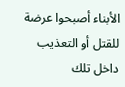الأبناء أصبحوا عرضة للقتل أو التعذيب داخل تلك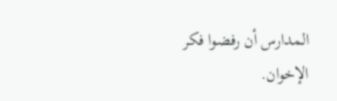المدارس أن رفضوا فكر الإخوان.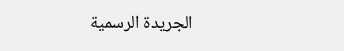الجريدة الرسمية